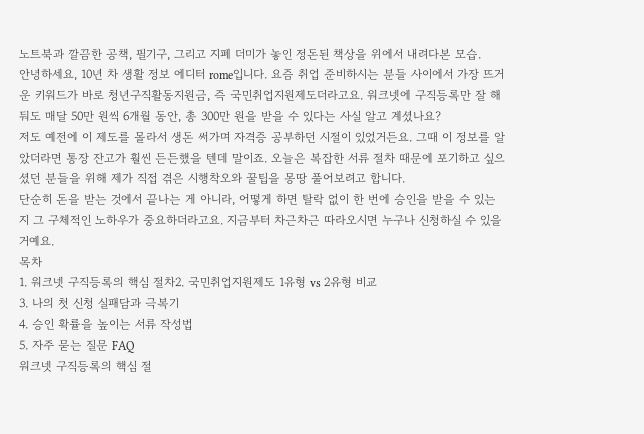노트북과 깔끔한 공책, 필기구, 그리고 지폐 더미가 놓인 정돈된 책상을 위에서 내려다본 모습.
안녕하세요, 10년 차 생활 정보 에디터 rome입니다. 요즘 취업 준비하시는 분들 사이에서 가장 뜨거운 키워드가 바로 청년구직활동지원금, 즉 국민취업지원제도더라고요. 워크넷에 구직등록만 잘 해둬도 매달 50만 원씩 6개월 동안, 총 300만 원을 받을 수 있다는 사실 알고 계셨나요?
저도 예전에 이 제도를 몰라서 생돈 써가며 자격증 공부하던 시절이 있었거든요. 그때 이 정보를 알았더라면 통장 잔고가 훨씬 든든했을 텐데 말이죠. 오늘은 복잡한 서류 절차 때문에 포기하고 싶으셨던 분들을 위해 제가 직접 겪은 시행착오와 꿀팁을 몽땅 풀어보려고 합니다.
단순히 돈을 받는 것에서 끝나는 게 아니라, 어떻게 하면 탈락 없이 한 번에 승인을 받을 수 있는지 그 구체적인 노하우가 중요하더라고요. 지금부터 차근차근 따라오시면 누구나 신청하실 수 있을 거예요.
목차
1. 워크넷 구직등록의 핵심 절차2. 국민취업지원제도 1유형 vs 2유형 비교
3. 나의 첫 신청 실패담과 극복기
4. 승인 확률을 높이는 서류 작성법
5. 자주 묻는 질문 FAQ
워크넷 구직등록의 핵심 절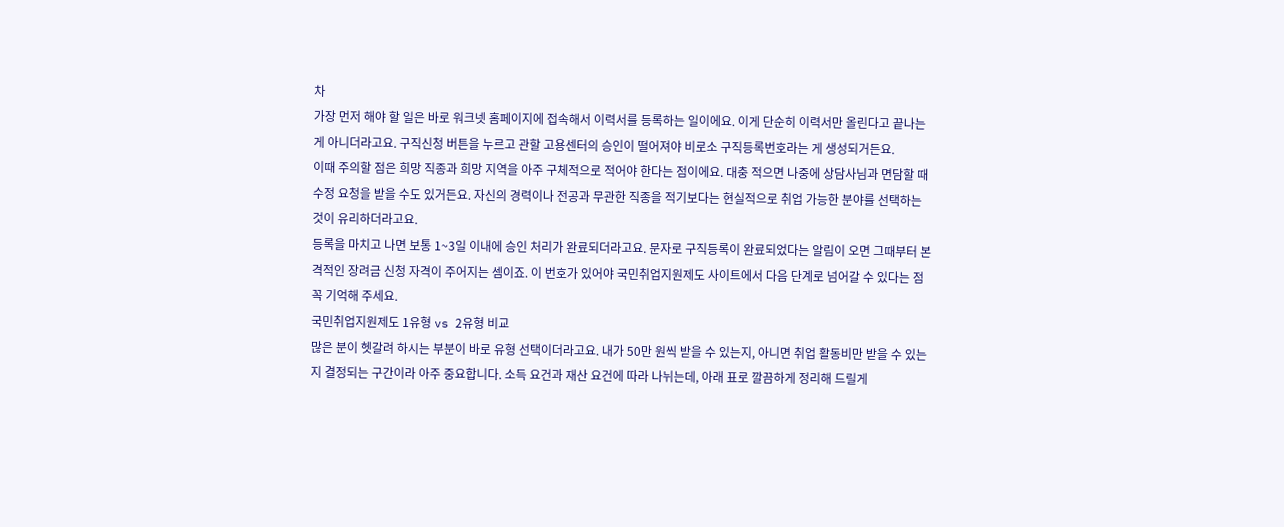차
가장 먼저 해야 할 일은 바로 워크넷 홈페이지에 접속해서 이력서를 등록하는 일이에요. 이게 단순히 이력서만 올린다고 끝나는 게 아니더라고요. 구직신청 버튼을 누르고 관할 고용센터의 승인이 떨어져야 비로소 구직등록번호라는 게 생성되거든요.
이때 주의할 점은 희망 직종과 희망 지역을 아주 구체적으로 적어야 한다는 점이에요. 대충 적으면 나중에 상담사님과 면담할 때 수정 요청을 받을 수도 있거든요. 자신의 경력이나 전공과 무관한 직종을 적기보다는 현실적으로 취업 가능한 분야를 선택하는 것이 유리하더라고요.
등록을 마치고 나면 보통 1~3일 이내에 승인 처리가 완료되더라고요. 문자로 구직등록이 완료되었다는 알림이 오면 그때부터 본격적인 장려금 신청 자격이 주어지는 셈이죠. 이 번호가 있어야 국민취업지원제도 사이트에서 다음 단계로 넘어갈 수 있다는 점 꼭 기억해 주세요.
국민취업지원제도 1유형 vs 2유형 비교
많은 분이 헷갈려 하시는 부분이 바로 유형 선택이더라고요. 내가 50만 원씩 받을 수 있는지, 아니면 취업 활동비만 받을 수 있는지 결정되는 구간이라 아주 중요합니다. 소득 요건과 재산 요건에 따라 나뉘는데, 아래 표로 깔끔하게 정리해 드릴게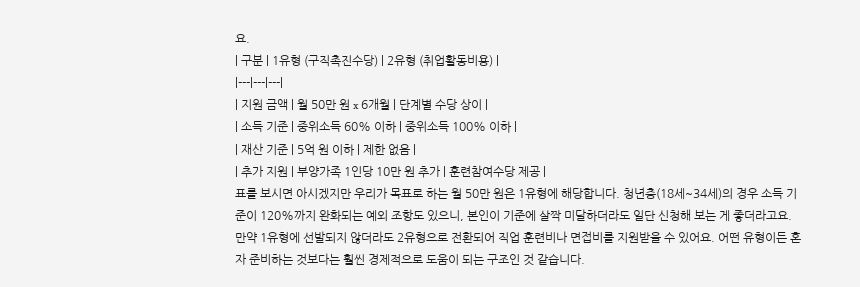요.
| 구분 | 1유형 (구직촉진수당) | 2유형 (취업활동비용) |
|---|---|---|
| 지원 금액 | 월 50만 원 x 6개월 | 단계별 수당 상이 |
| 소득 기준 | 중위소득 60% 이하 | 중위소득 100% 이하 |
| 재산 기준 | 5억 원 이하 | 제한 없음 |
| 추가 지원 | 부양가족 1인당 10만 원 추가 | 훈련참여수당 제공 |
표를 보시면 아시겠지만 우리가 목표로 하는 월 50만 원은 1유형에 해당합니다. 청년층(18세~34세)의 경우 소득 기준이 120%까지 완화되는 예외 조항도 있으니, 본인이 기준에 살짝 미달하더라도 일단 신청해 보는 게 좋더라고요.
만약 1유형에 선발되지 않더라도 2유형으로 전환되어 직업 훈련비나 면접비를 지원받을 수 있어요. 어떤 유형이든 혼자 준비하는 것보다는 훨씬 경제적으로 도움이 되는 구조인 것 같습니다.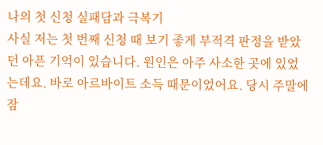나의 첫 신청 실패담과 극복기
사실 저는 첫 번째 신청 때 보기 좋게 부적격 판정을 받았던 아픈 기억이 있습니다. 원인은 아주 사소한 곳에 있었는데요. 바로 아르바이트 소득 때문이었어요. 당시 주말에 잠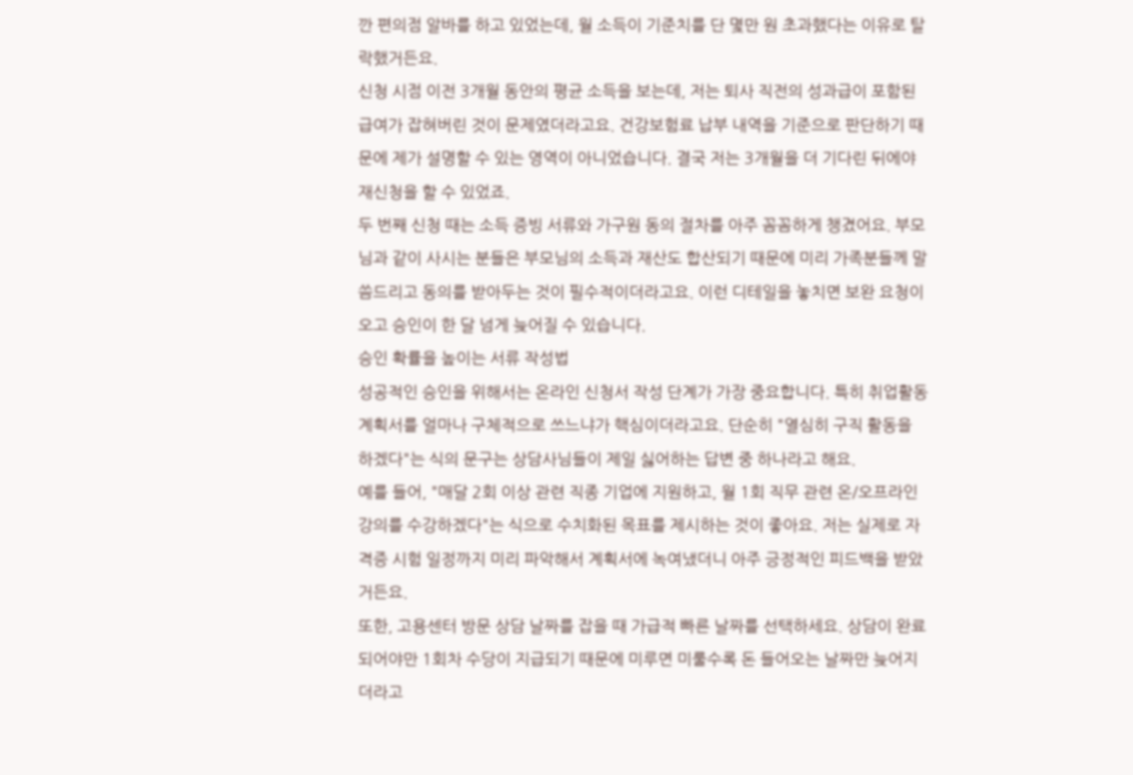깐 편의점 알바를 하고 있었는데, 월 소득이 기준치를 단 몇만 원 초과했다는 이유로 탈락했거든요.
신청 시점 이전 3개월 동안의 평균 소득을 보는데, 저는 퇴사 직전의 성과급이 포함된 급여가 잡혀버린 것이 문제였더라고요. 건강보험료 납부 내역을 기준으로 판단하기 때문에 제가 설명할 수 있는 영역이 아니었습니다. 결국 저는 3개월을 더 기다린 뒤에야 재신청을 할 수 있었죠.
두 번째 신청 때는 소득 증빙 서류와 가구원 동의 절차를 아주 꼼꼼하게 챙겼어요. 부모님과 같이 사시는 분들은 부모님의 소득과 재산도 합산되기 때문에 미리 가족분들께 말씀드리고 동의를 받아두는 것이 필수적이더라고요. 이런 디테일을 놓치면 보완 요청이 오고 승인이 한 달 넘게 늦어질 수 있습니다.
승인 확률을 높이는 서류 작성법
성공적인 승인을 위해서는 온라인 신청서 작성 단계가 가장 중요합니다. 특히 취업활동계획서를 얼마나 구체적으로 쓰느냐가 핵심이더라고요. 단순히 "열심히 구직 활동을 하겠다"는 식의 문구는 상담사님들이 제일 싫어하는 답변 중 하나라고 해요.
예를 들어, "매달 2회 이상 관련 직종 기업에 지원하고, 월 1회 직무 관련 온/오프라인 강의를 수강하겠다"는 식으로 수치화된 목표를 제시하는 것이 좋아요. 저는 실제로 자격증 시험 일정까지 미리 파악해서 계획서에 녹여냈더니 아주 긍정적인 피드백을 받았거든요.
또한, 고용센터 방문 상담 날짜를 잡을 때 가급적 빠른 날짜를 선택하세요. 상담이 완료되어야만 1회차 수당이 지급되기 때문에 미루면 미룰수록 돈 들어오는 날짜만 늦어지더라고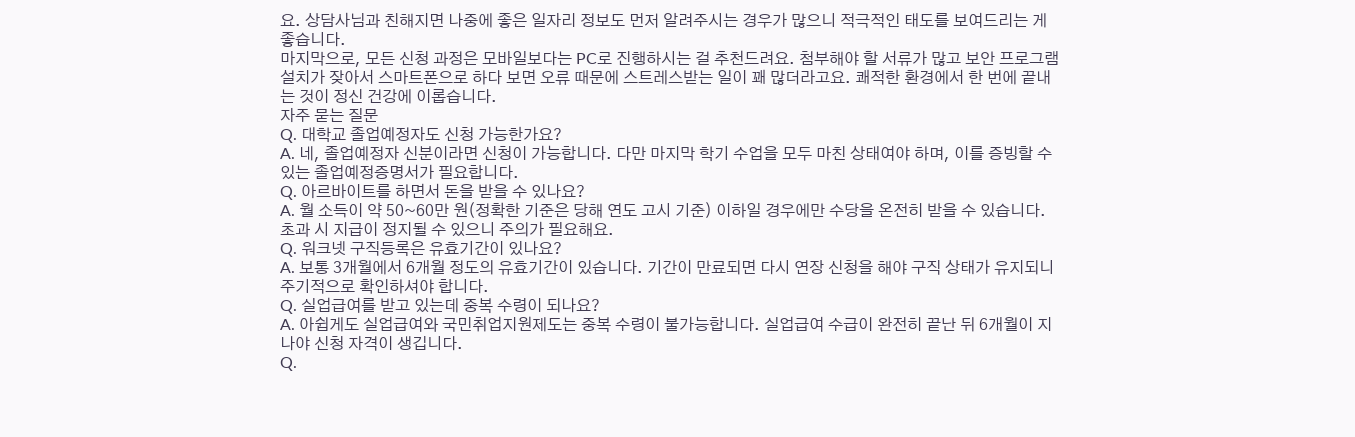요. 상담사님과 친해지면 나중에 좋은 일자리 정보도 먼저 알려주시는 경우가 많으니 적극적인 태도를 보여드리는 게 좋습니다.
마지막으로, 모든 신청 과정은 모바일보다는 PC로 진행하시는 걸 추천드려요. 첨부해야 할 서류가 많고 보안 프로그램 설치가 잦아서 스마트폰으로 하다 보면 오류 때문에 스트레스받는 일이 꽤 많더라고요. 쾌적한 환경에서 한 번에 끝내는 것이 정신 건강에 이롭습니다.
자주 묻는 질문
Q. 대학교 졸업예정자도 신청 가능한가요?
A. 네, 졸업예정자 신분이라면 신청이 가능합니다. 다만 마지막 학기 수업을 모두 마친 상태여야 하며, 이를 증빙할 수 있는 졸업예정증명서가 필요합니다.
Q. 아르바이트를 하면서 돈을 받을 수 있나요?
A. 월 소득이 약 50~60만 원(정확한 기준은 당해 연도 고시 기준) 이하일 경우에만 수당을 온전히 받을 수 있습니다. 초과 시 지급이 정지될 수 있으니 주의가 필요해요.
Q. 워크넷 구직등록은 유효기간이 있나요?
A. 보통 3개월에서 6개월 정도의 유효기간이 있습니다. 기간이 만료되면 다시 연장 신청을 해야 구직 상태가 유지되니 주기적으로 확인하셔야 합니다.
Q. 실업급여를 받고 있는데 중복 수령이 되나요?
A. 아쉽게도 실업급여와 국민취업지원제도는 중복 수령이 불가능합니다. 실업급여 수급이 완전히 끝난 뒤 6개월이 지나야 신청 자격이 생깁니다.
Q.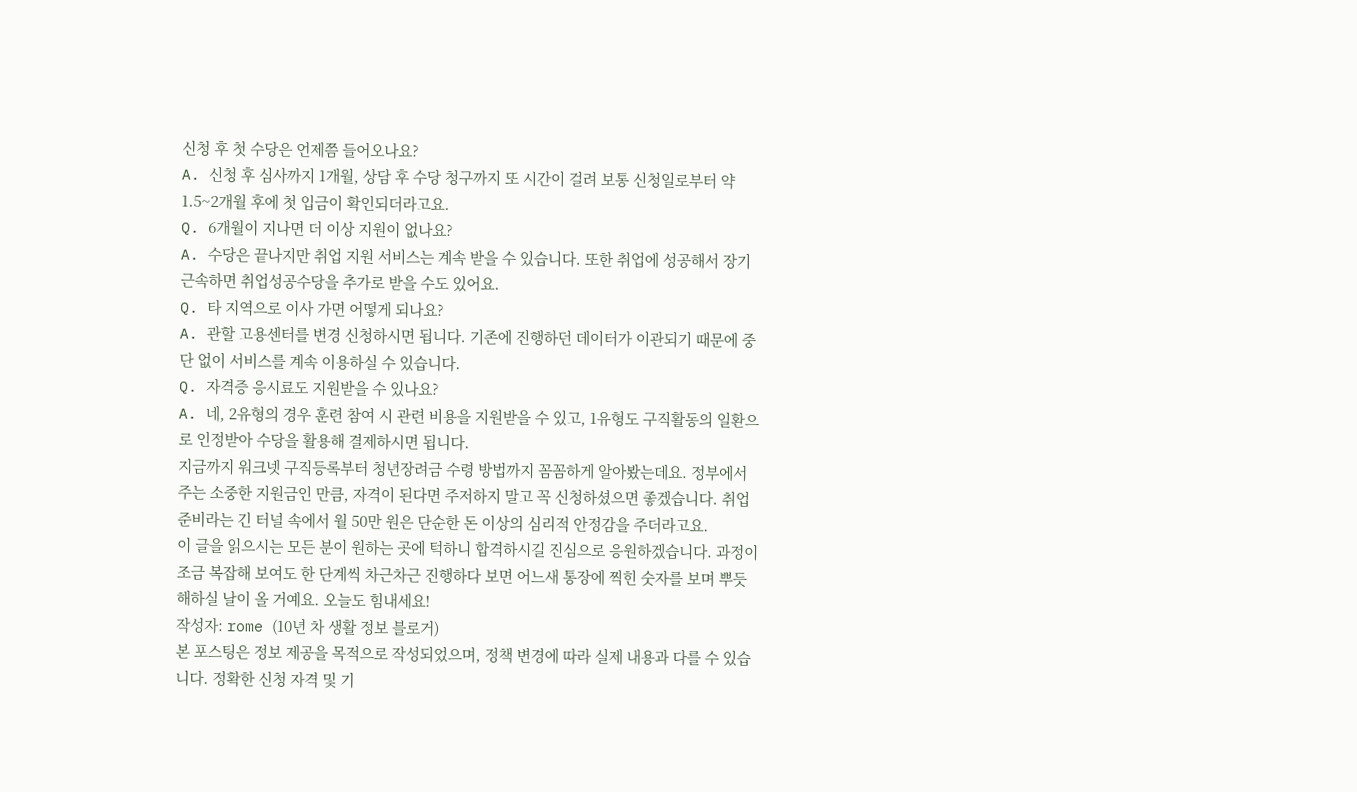신청 후 첫 수당은 언제쯤 들어오나요?
A. 신청 후 심사까지 1개월, 상담 후 수당 청구까지 또 시간이 걸려 보통 신청일로부터 약 1.5~2개월 후에 첫 입금이 확인되더라고요.
Q. 6개월이 지나면 더 이상 지원이 없나요?
A. 수당은 끝나지만 취업 지원 서비스는 계속 받을 수 있습니다. 또한 취업에 성공해서 장기 근속하면 취업성공수당을 추가로 받을 수도 있어요.
Q. 타 지역으로 이사 가면 어떻게 되나요?
A. 관할 고용센터를 변경 신청하시면 됩니다. 기존에 진행하던 데이터가 이관되기 때문에 중단 없이 서비스를 계속 이용하실 수 있습니다.
Q. 자격증 응시료도 지원받을 수 있나요?
A. 네, 2유형의 경우 훈련 참여 시 관련 비용을 지원받을 수 있고, 1유형도 구직활동의 일환으로 인정받아 수당을 활용해 결제하시면 됩니다.
지금까지 워크넷 구직등록부터 청년장려금 수령 방법까지 꼼꼼하게 알아봤는데요. 정부에서 주는 소중한 지원금인 만큼, 자격이 된다면 주저하지 말고 꼭 신청하셨으면 좋겠습니다. 취업 준비라는 긴 터널 속에서 월 50만 원은 단순한 돈 이상의 심리적 안정감을 주더라고요.
이 글을 읽으시는 모든 분이 원하는 곳에 턱하니 합격하시길 진심으로 응원하겠습니다. 과정이 조금 복잡해 보여도 한 단계씩 차근차근 진행하다 보면 어느새 통장에 찍힌 숫자를 보며 뿌듯해하실 날이 올 거예요. 오늘도 힘내세요!
작성자: rome (10년 차 생활 정보 블로거)
본 포스팅은 정보 제공을 목적으로 작성되었으며, 정책 변경에 따라 실제 내용과 다를 수 있습니다. 정확한 신청 자격 및 기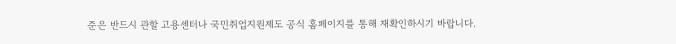준은 반드시 관할 고용센터나 국민취업지원제도 공식 홈페이지를 통해 재확인하시기 바랍니다.